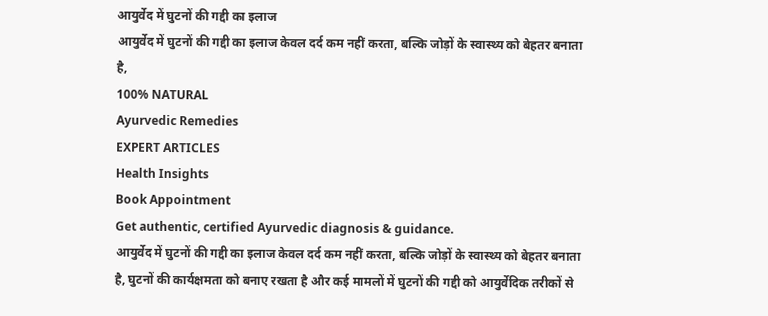आयुर्वेद में घुटनों की गद्दी का इलाज
आयुर्वेद में घुटनों की गद्दी का इलाज केवल दर्द कम नहीं करता, बल्कि जोड़ों के स्वास्थ्य को बेहतर बनाता है,
100% NATURAL
Ayurvedic Remedies
EXPERT ARTICLES
Health Insights
Book Appointment
Get authentic, certified Ayurvedic diagnosis & guidance.
आयुर्वेद में घुटनों की गद्दी का इलाज केवल दर्द कम नहीं करता, बल्कि जोड़ों के स्वास्थ्य को बेहतर बनाता है, घुटनों की कार्यक्षमता को बनाए रखता है और कई मामलों में घुटनों की गद्दी को आयुर्वेदिक तरीकों से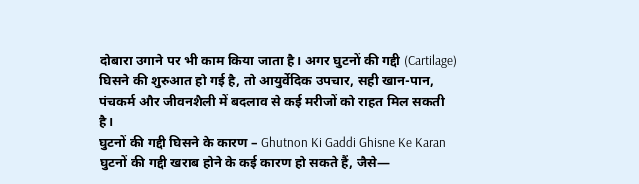दोबारा उगाने पर भी काम किया जाता है। अगर घुटनों की गद्दी (Cartilage) घिसने की शुरुआत हो गई है, तो आयुर्वेदिक उपचार, सही खान-पान, पंचकर्म और जीवनशैली में बदलाव से कई मरीजों को राहत मिल सकती है।
घुटनों की गद्दी घिसने के कारण – Ghutnon Ki Gaddi Ghisne Ke Karan
घुटनों की गद्दी खराब होने के कई कारण हो सकते हैं, जैसे—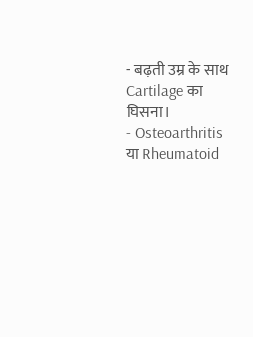- बढ़ती उम्र के साथ Cartilage का घिसना।
- Osteoarthritis या Rheumatoid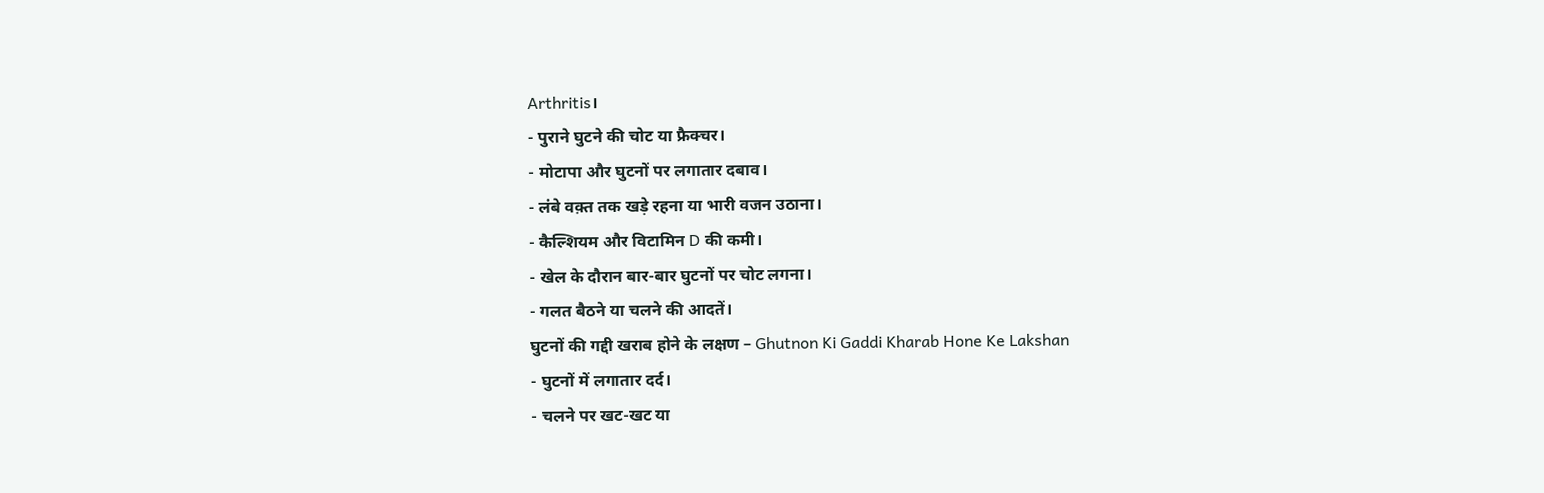Arthritis।
- पुराने घुटने की चोट या फ्रैक्चर।
- मोटापा और घुटनों पर लगातार दबाव।
- लंबे वक़्त तक खड़े रहना या भारी वजन उठाना।
- कैल्शियम और विटामिन D की कमी।
- खेल के दौरान बार-बार घुटनों पर चोट लगना।
- गलत बैठने या चलने की आदतें।
घुटनों की गद्दी खराब होने के लक्षण – Ghutnon Ki Gaddi Kharab Hone Ke Lakshan
- घुटनों में लगातार दर्द।
- चलने पर खट-खट या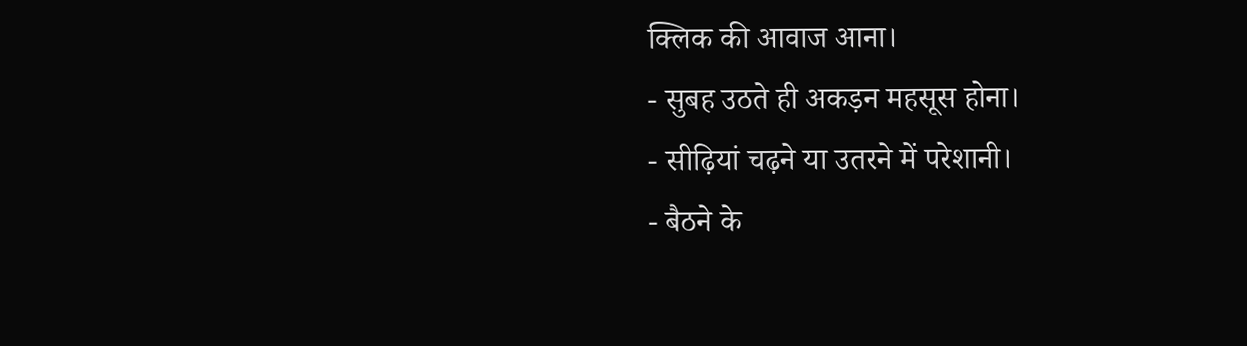क्लिक की आवाज आना।
- सुबह उठते ही अकड़न महसूस होना।
- सीढ़ियां चढ़ने या उतरने में परेशानी।
- बैठने के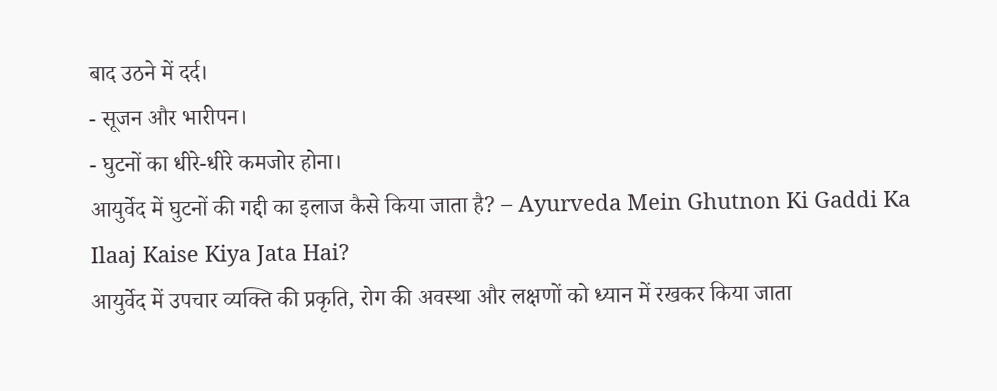बाद उठने में दर्द।
- सूजन और भारीपन।
- घुटनों का धीरे-धीरे कमजोर होना।
आयुर्वेद में घुटनों की गद्दी का इलाज कैसे किया जाता है? – Ayurveda Mein Ghutnon Ki Gaddi Ka Ilaaj Kaise Kiya Jata Hai?
आयुर्वेद में उपचार व्यक्ति की प्रकृति, रोग की अवस्था और लक्षणों को ध्यान में रखकर किया जाता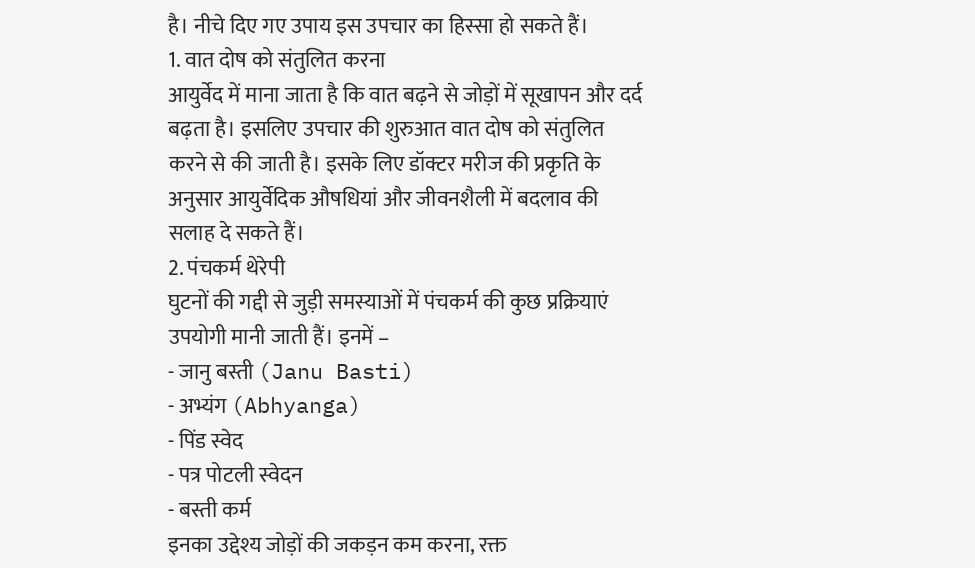है। नीचे दिए गए उपाय इस उपचार का हिस्सा हो सकते हैं।
1. वात दोष को संतुलित करना
आयुर्वेद में माना जाता है कि वात बढ़ने से जोड़ों में सूखापन और दर्द बढ़ता है। इसलिए उपचार की शुरुआत वात दोष को संतुलित करने से की जाती है। इसके लिए डॉक्टर मरीज की प्रकृति के अनुसार आयुर्वेदिक औषधियां और जीवनशैली में बदलाव की सलाह दे सकते हैं।
2. पंचकर्म थेरेपी
घुटनों की गद्दी से जुड़ी समस्याओं में पंचकर्म की कुछ प्रक्रियाएं उपयोगी मानी जाती हैं। इनमें –
- जानु बस्ती (Janu Basti)
- अभ्यंग (Abhyanga)
- पिंड स्वेद
- पत्र पोटली स्वेदन
- बस्ती कर्म
इनका उद्देश्य जोड़ों की जकड़न कम करना, रक्त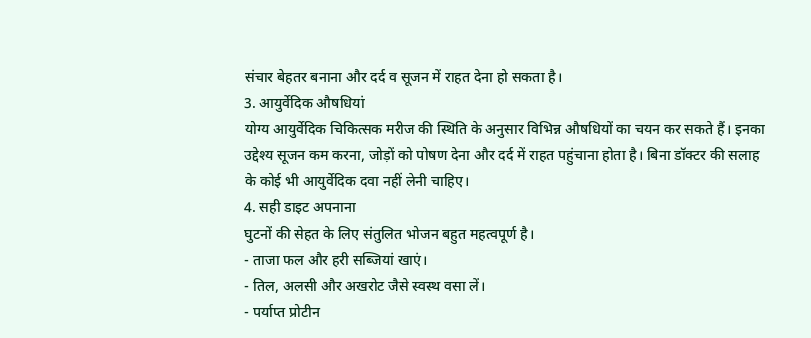संचार बेहतर बनाना और दर्द व सूजन में राहत देना हो सकता है।
3. आयुर्वेदिक औषधियां
योग्य आयुर्वेदिक चिकित्सक मरीज की स्थिति के अनुसार विभिन्न औषधियों का चयन कर सकते हैं। इनका उद्देश्य सूजन कम करना, जोड़ों को पोषण देना और दर्द में राहत पहुंचाना होता है। बिना डॉक्टर की सलाह के कोई भी आयुर्वेदिक दवा नहीं लेनी चाहिए।
4. सही डाइट अपनाना
घुटनों की सेहत के लिए संतुलित भोजन बहुत महत्वपूर्ण है।
- ताजा फल और हरी सब्जियां खाएं।
- तिल, अलसी और अखरोट जैसे स्वस्थ वसा लें।
- पर्याप्त प्रोटीन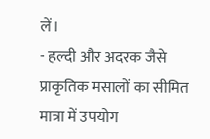लें।
- हल्दी और अदरक जैसे प्राकृतिक मसालों का सीमित मात्रा में उपयोग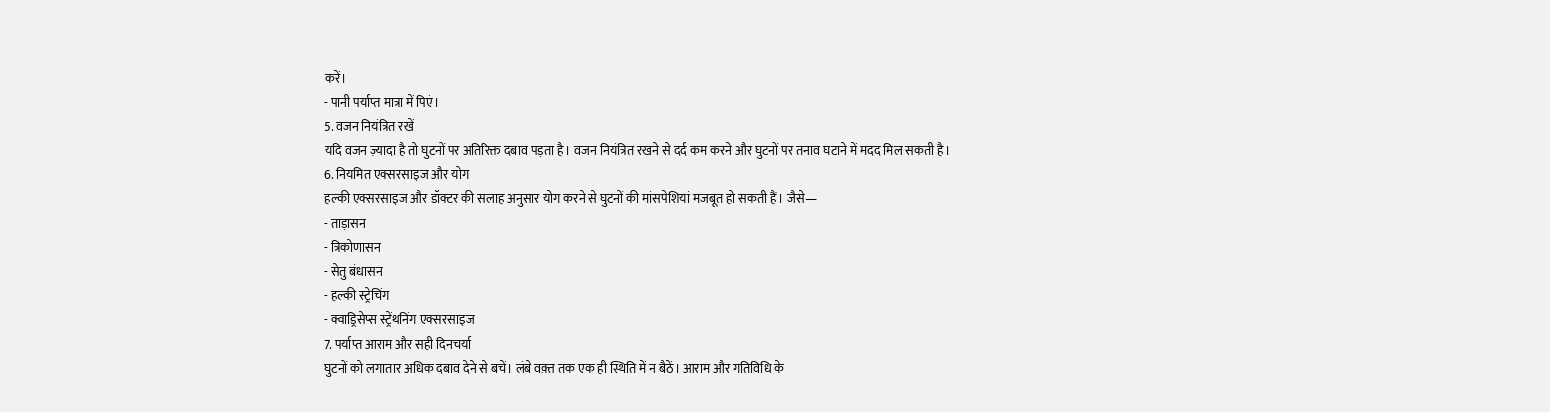करें।
- पानी पर्याप्त मात्रा में पिएं।
5. वजन नियंत्रित रखें
यदि वजन ज़्यादा है तो घुटनों पर अतिरिक्त दबाव पड़ता है। वजन नियंत्रित रखने से दर्द कम करने और घुटनों पर तनाव घटाने में मदद मिल सकती है।
6. नियमित एक्सरसाइज और योग
हल्की एक्सरसाइज और डॉक्टर की सलाह अनुसार योग करने से घुटनों की मांसपेशियां मजबूत हो सकती हैं। जैसे—
- ताड़ासन
- त्रिकोणासन
- सेतु बंधासन
- हल्की स्ट्रेचिंग
- क्वाड्रिसेप्स स्ट्रेंथनिंग एक्सरसाइज
7. पर्याप्त आराम और सही दिनचर्या
घुटनों को लगातार अधिक दबाव देने से बचें। लंबे वक़्त तक एक ही स्थिति में न बैठें। आराम और गतिविधि के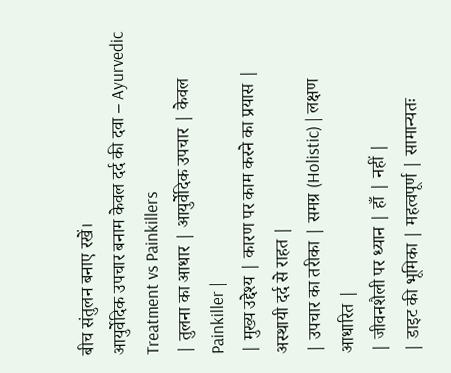बीच संतुलन बनाए रखें।
आयुर्वेदिक उपचार बनाम केवल दर्द की दवा – Ayurvedic Treatment vs Painkillers
| तुलना का आधार | आयुर्वेदिक उपचार | केवल Painkiller |
| मुख्य उद्देश्य | कारण पर काम करने का प्रयास | अस्थायी दर्द से राहत |
| उपचार का तरीका | समग्र (Holistic) | लक्षण आधारित |
| जीवनशैली पर ध्यान | हाँ | नहीं |
| डाइट की भूमिका | महत्वपूर्ण | सामान्यतः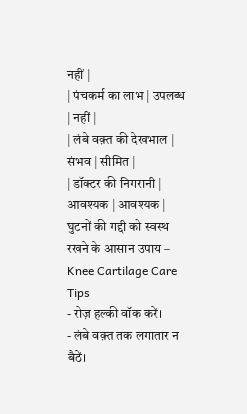नहीं |
| पंचकर्म का लाभ | उपलब्ध | नहीं |
| लंबे वक़्त की देखभाल | संभव | सीमित |
| डॉक्टर की निगरानी | आवश्यक | आवश्यक |
घुटनों की गद्दी को स्वस्थ रखने के आसान उपाय – Knee Cartilage Care Tips
- रोज़ हल्की वॉक करें।
- लंबे वक़्त तक लगातार न बैठें।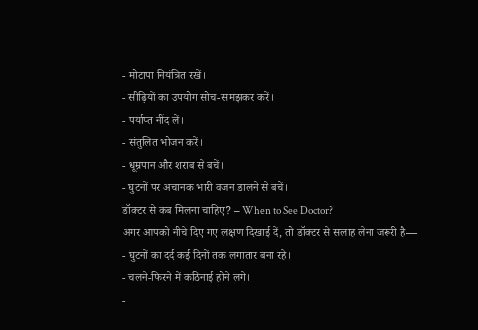- मोटापा नियंत्रित रखें।
- सीढ़ियों का उपयोग सोच-समझकर करें।
- पर्याप्त नींद लें।
- संतुलित भोजन करें।
- धूम्रपान और शराब से बचें।
- घुटनों पर अचानक भारी वजन डालने से बचें।
डॉक्टर से कब मिलना चाहिए? – When to See Doctor?
अगर आपको नीचे दिए गए लक्षण दिखाई दें, तो डॉक्टर से सलाह लेना जरूरी है—
- घुटनों का दर्द कई दिनों तक लगातार बना रहे।
- चलने-फिरने में कठिनाई होने लगे।
-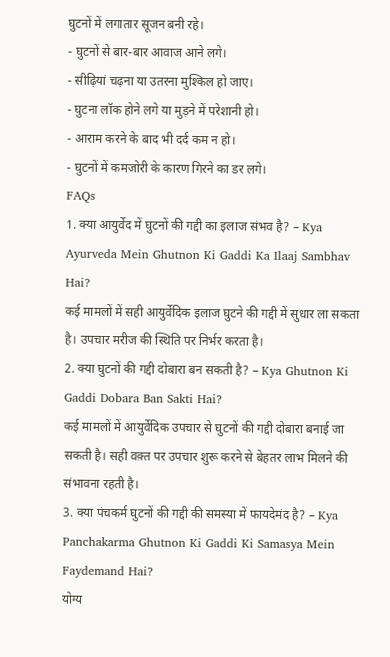घुटनों में लगातार सूजन बनी रहे।
- घुटनों से बार-बार आवाज आने लगे।
- सीढ़ियां चढ़ना या उतरना मुश्किल हो जाए।
- घुटना लॉक होने लगे या मुड़ने में परेशानी हो।
- आराम करने के बाद भी दर्द कम न हो।
- घुटनों में कमजोरी के कारण गिरने का डर लगे।
FAQs
1. क्या आयुर्वेद में घुटनों की गद्दी का इलाज संभव है? – Kya Ayurveda Mein Ghutnon Ki Gaddi Ka Ilaaj Sambhav Hai?
कई मामलों में सही आयुर्वेदिक इलाज घुटने की गद्दी में सुधार ला सकता है। उपचार मरीज की स्थिति पर निर्भर करता है।
2. क्या घुटनों की गद्दी दोबारा बन सकती है? – Kya Ghutnon Ki Gaddi Dobara Ban Sakti Hai?
कई मामलों में आयुर्वेदिक उपचार से घुटनों की गद्दी दोबारा बनाई जा सकती है। सही वक़्त पर उपचार शुरू करने से बेहतर लाभ मिलने की संभावना रहती है।
3. क्या पंचकर्म घुटनों की गद्दी की समस्या में फायदेमंद है? – Kya Panchakarma Ghutnon Ki Gaddi Ki Samasya Mein Faydemand Hai?
योग्य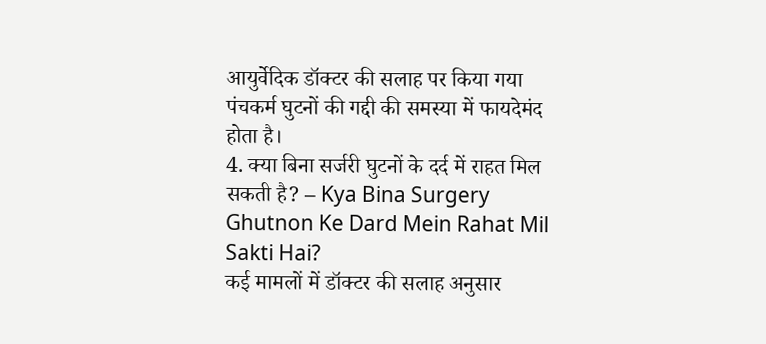आयुर्वेदिक डॉक्टर की सलाह पर किया गया पंचकर्म घुटनों की गद्दी की समस्या में फायदेमंद होता है।
4. क्या बिना सर्जरी घुटनों के दर्द में राहत मिल सकती है? – Kya Bina Surgery Ghutnon Ke Dard Mein Rahat Mil Sakti Hai?
कई मामलों में डॉक्टर की सलाह अनुसार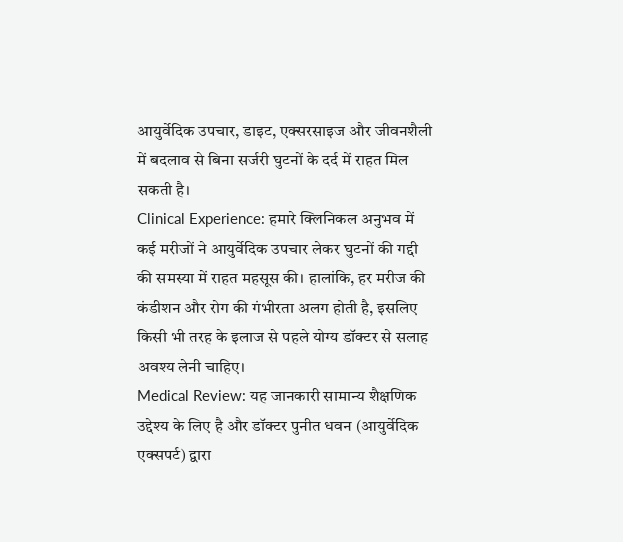आयुर्वेदिक उपचार, डाइट, एक्सरसाइज और जीवनशैली में बदलाव से बिना सर्जरी घुटनों के दर्द में राहत मिल सकती है।
Clinical Experience: हमारे क्लिनिकल अनुभव में कई मरीजों ने आयुर्वेदिक उपचार लेकर घुटनों की गद्दी की समस्या में राहत महसूस की। हालांकि, हर मरीज की कंडीशन और रोग की गंभीरता अलग होती है, इसलिए किसी भी तरह के इलाज से पहले योग्य डॉक्टर से सलाह अवश्य लेनी चाहिए।
Medical Review: यह जानकारी सामान्य शैक्षणिक उद्देश्य के लिए है और डॉक्टर पुनीत धवन (आयुर्वेदिक एक्सपर्ट) द्वारा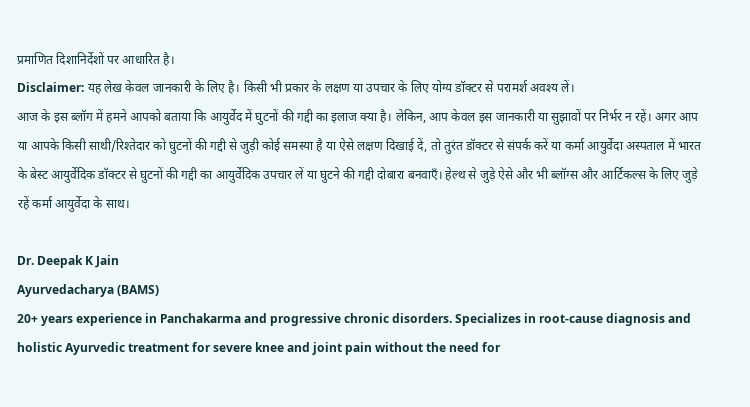प्रमाणित दिशानिर्देशों पर आधारित है।
Disclaimer: यह लेख केवल जानकारी के लिए है। किसी भी प्रकार के लक्षण या उपचार के लिए योग्य डॉक्टर से परामर्श अवश्य लें।
आज के इस ब्लॉग में हमने आपको बताया कि आयुर्वेद में घुटनों की गद्दी का इलाज क्या है। लेकिन, आप केवल इस जानकारी या सुझावों पर निर्भर न रहें। अगर आप या आपके किसी साथी/रिश्तेदार को घुटनों की गद्दी से जुड़ी कोई समस्या है या ऐसे लक्षण दिखाई दें, तो तुरंत डॉक्टर से संपर्क करें या कर्मा आयुर्वेदा अस्पताल में भारत के बेस्ट आयुर्वेदिक डॉक्टर से घुटनों की गद्दी का आयुर्वेदिक उपचार लें या घुटने की गद्दी दोबारा बनवाएँ। हेल्थ से जुड़े ऐसे और भी ब्लॉग्स और आर्टिकल्स के लिए जुड़े रहें कर्मा आयुर्वेदा के साथ।

Dr. Deepak K Jain
Ayurvedacharya (BAMS)
20+ years experience in Panchakarma and progressive chronic disorders. Specializes in root-cause diagnosis and holistic Ayurvedic treatment for severe knee and joint pain without the need for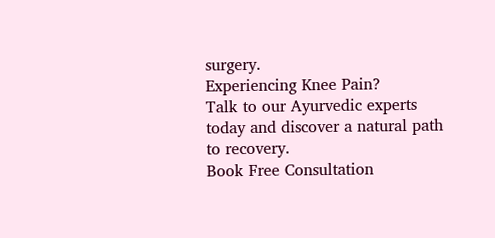surgery.
Experiencing Knee Pain?
Talk to our Ayurvedic experts today and discover a natural path to recovery.
Book Free Consultation